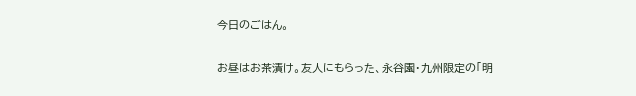今日のごはん。

お昼はお茶漬け。友人にもらった、永谷園・九州限定の「明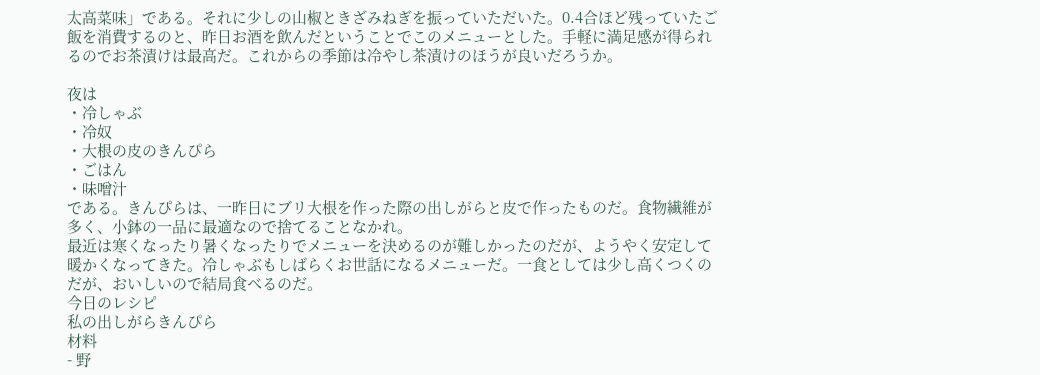太高菜味」である。それに少しの山椒ときざみねぎを振っていただいた。0.4合ほど残っていたご飯を消費するのと、昨日お酒を飲んだということでこのメニューとした。手軽に満足感が得られるのでお茶漬けは最高だ。これからの季節は冷やし茶漬けのほうが良いだろうか。

夜は
・冷しゃぶ
・冷奴
・大根の皮のきんぴら
・ごはん
・味噌汁
である。きんぴらは、一昨日にブリ大根を作った際の出しがらと皮で作ったものだ。食物繊維が多く、小鉢の一品に最適なので捨てることなかれ。
最近は寒くなったり暑くなったりでメニューを決めるのが難しかったのだが、ようやく安定して暖かくなってきた。冷しゃぶもしばらくお世話になるメニューだ。一食としては少し高くつくのだが、おいしいので結局食べるのだ。
今日のレシピ
私の出しがらきんぴら
材料
- 野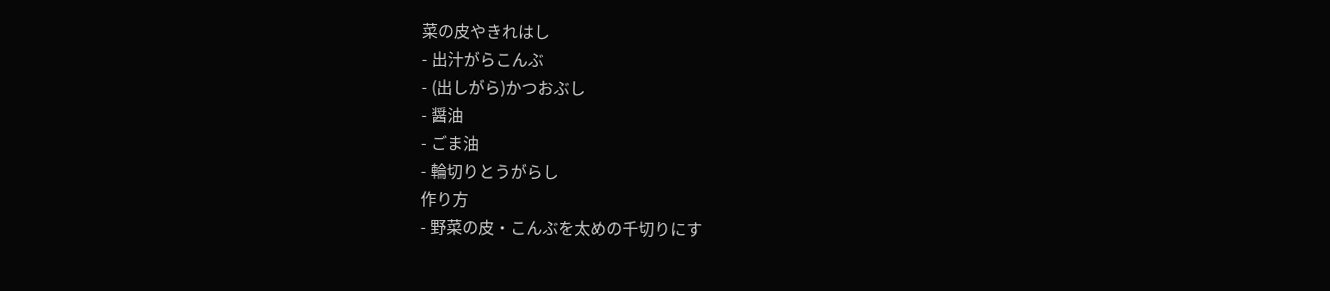菜の皮やきれはし
- 出汁がらこんぶ
- (出しがら)かつおぶし
- 醤油
- ごま油
- 輪切りとうがらし
作り方
- 野菜の皮・こんぶを太めの千切りにす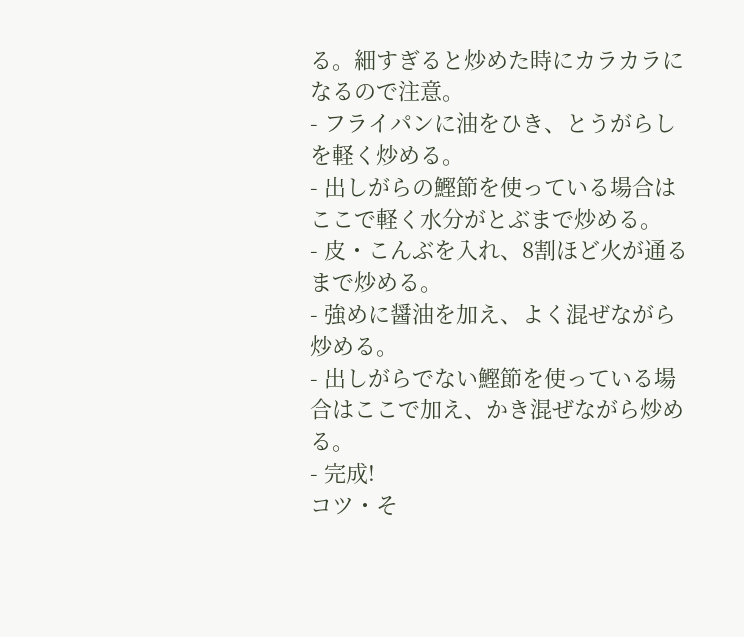る。細すぎると炒めた時にカラカラになるので注意。
- フライパンに油をひき、とうがらしを軽く炒める。
- 出しがらの鰹節を使っている場合はここで軽く水分がとぶまで炒める。
- 皮・こんぶを入れ、8割ほど火が通るまで炒める。
- 強めに醤油を加え、よく混ぜながら炒める。
- 出しがらでない鰹節を使っている場合はここで加え、かき混ぜながら炒める。
- 完成!
コツ・そ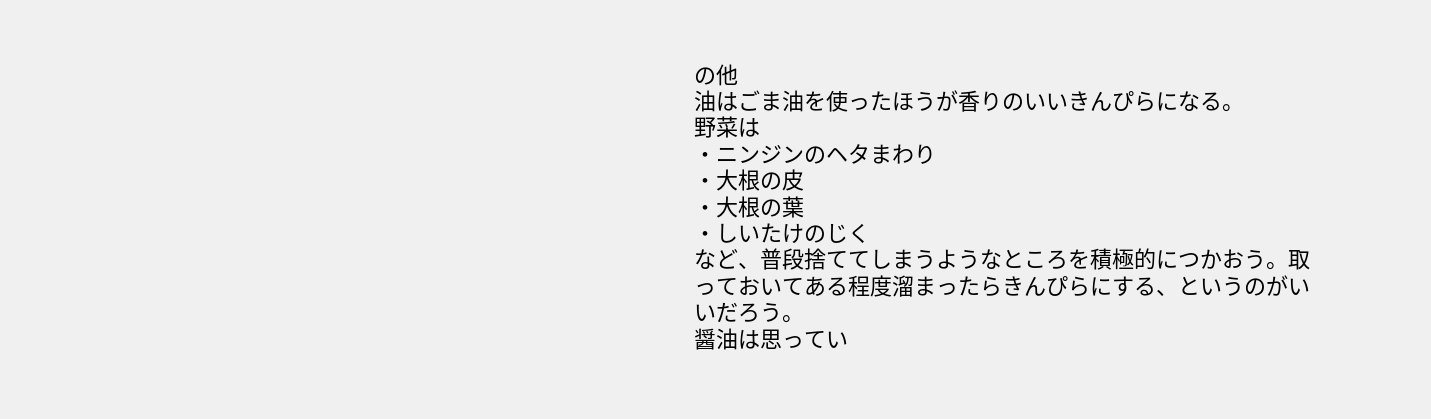の他
油はごま油を使ったほうが香りのいいきんぴらになる。
野菜は
・ニンジンのヘタまわり
・大根の皮
・大根の葉
・しいたけのじく
など、普段捨ててしまうようなところを積極的につかおう。取っておいてある程度溜まったらきんぴらにする、というのがいいだろう。
醤油は思ってい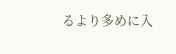るより多めに入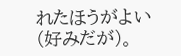れたほうがよい(好みだが)。